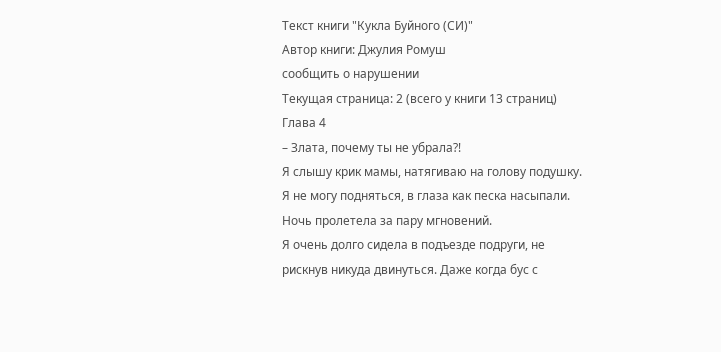Текст книги "Кукла Буйного (СИ)"
Автор книги: Джулия Ромуш
сообщить о нарушении
Текущая страница: 2 (всего у книги 13 страниц)
Глава 4
– Злата, почему ты не убрала?!
Я слышу крик мамы, натягиваю на голову подушку. Я не могу подняться, в глаза как песка насыпали. Ночь пролетела за пару мгновений.
Я очень долго сидела в подъезде подруги, не рискнув никуда двинуться. Даже когда бус с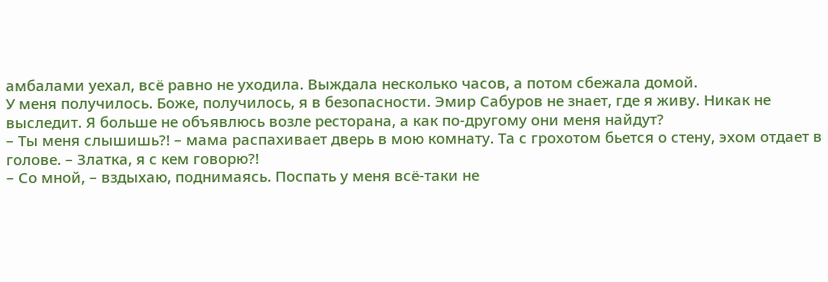амбалами уехал, всё равно не уходила. Выждала несколько часов, а потом сбежала домой.
У меня получилось. Боже, получилось, я в безопасности. Эмир Сабуров не знает, где я живу. Никак не выследит. Я больше не объявлюсь возле ресторана, а как по-другому они меня найдут?
– Ты меня слышишь?! – мама распахивает дверь в мою комнату. Та с грохотом бьется о стену, эхом отдает в голове. – Златка, я с кем говорю?!
– Со мной, – вздыхаю, поднимаясь. Поспать у меня всё-таки не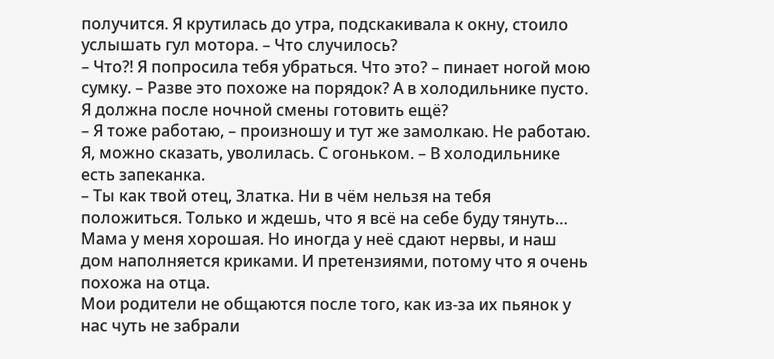получится. Я крутилась до утра, подскакивала к окну, стоило услышать гул мотора. – Что случилось?
– Что?! Я попросила тебя убраться. Что это? – пинает ногой мою сумку. – Разве это похоже на порядок? А в холодильнике пусто. Я должна после ночной смены готовить ещё?
– Я тоже работаю, – произношу и тут же замолкаю. Не работаю. Я, можно сказать, уволилась. С огоньком. – В холодильнике есть запеканка.
– Ты как твой отец, Златка. Ни в чём нельзя на тебя положиться. Только и ждешь, что я всё на себе буду тянуть…
Мама у меня хорошая. Но иногда у неё сдают нервы, и наш дом наполняется криками. И претензиями, потому что я очень похожа на отца.
Мои родители не общаются после того, как из-за их пьянок у нас чуть не забрали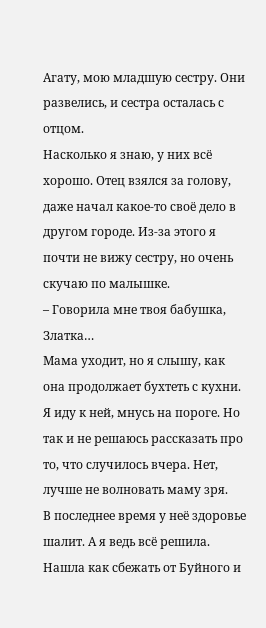Агату, мою младшую сестру. Они развелись, и сестра осталась с отцом.
Насколько я знаю, у них всё хорошо. Отец взялся за голову, даже начал какое-то своё дело в другом городе. Из-за этого я почти не вижу сестру, но очень скучаю по малышке.
– Говорила мне твоя бабушка, Златка…
Мама уходит, но я слышу, как она продолжает бухтеть с кухни. Я иду к ней, мнусь на пороге. Но так и не решаюсь рассказать про то, что случилось вчера. Нет, лучше не волновать маму зря.
В последнее время у неё здоровье шалит. А я ведь всё решила. Нашла как сбежать от Буйного и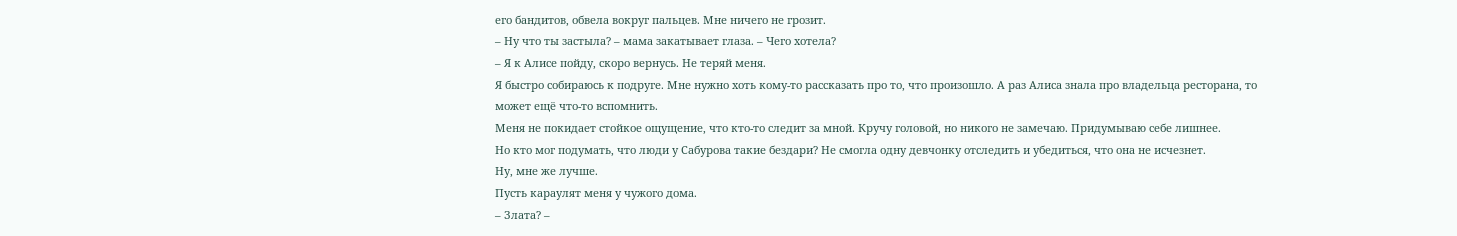его бандитов, обвела вокруг пальцев. Мне ничего не грозит.
– Ну что ты застыла? – мама закатывает глаза. – Чего хотела?
– Я к Алисе пойду, скоро вернусь. Не теряй меня.
Я быстро собираюсь к подруге. Мне нужно хоть кому-то рассказать про то, что произошло. А раз Алиса знала про владельца ресторана, то может ещё что-то вспомнить.
Меня не покидает стойкое ощущение, что кто-то следит за мной. Кручу головой, но никого не замечаю. Придумываю себе лишнее.
Но кто мог подумать, что люди у Сабурова такие бездари? Не смогла одну девчонку отследить и убедиться, что она не исчезнет.
Ну, мне же лучше.
Пусть караулят меня у чужого дома.
– Злата? –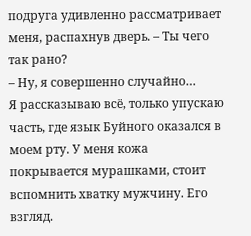подруга удивленно рассматривает меня, распахнув дверь. – Ты чего так рано?
– Ну, я совершенно случайно…
Я рассказываю всё, только упускаю часть, где язык Буйного оказался в моем рту. У меня кожа покрывается мурашками, стоит вспомнить хватку мужчину. Его взгляд.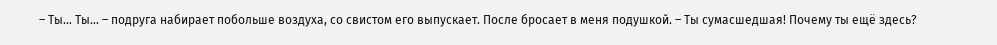– Ты… Ты… – подруга набирает побольше воздуха, со свистом его выпускает. После бросает в меня подушкой. – Ты сумасшедшая! Почему ты ещё здесь?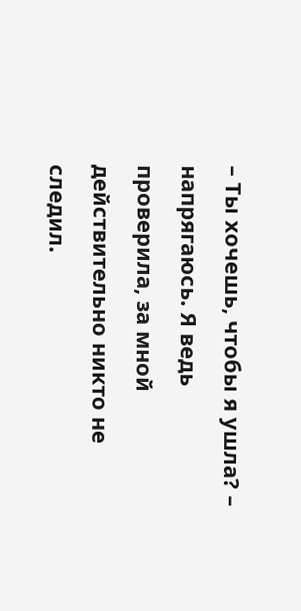– Ты хочешь, чтобы я ушла? – напрягаюсь. Я ведь проверила, за мной действительно никто не следил.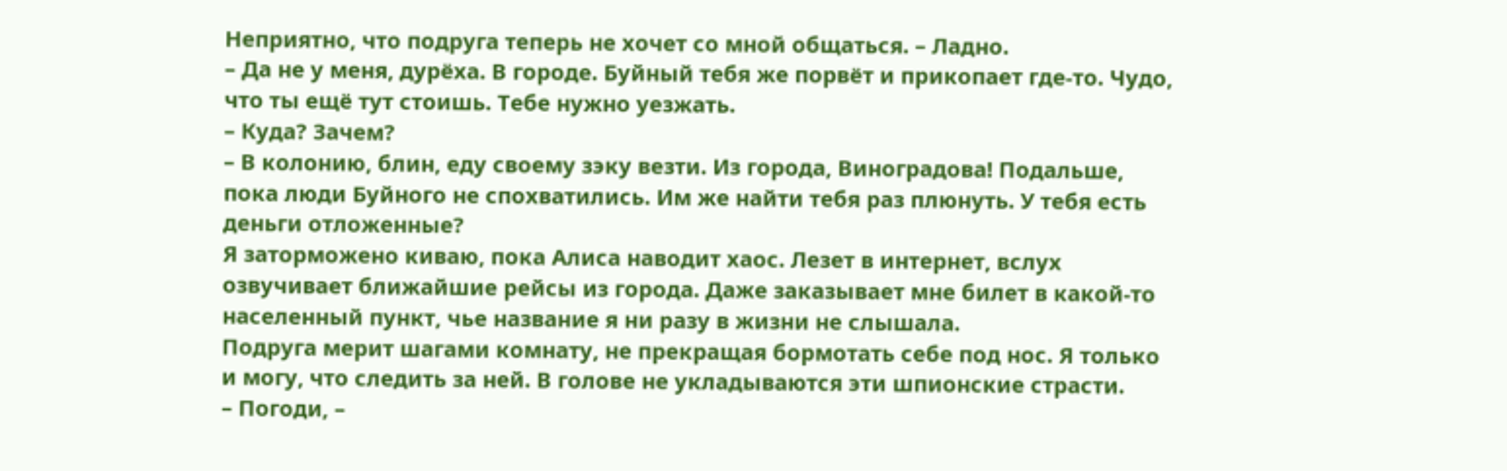Неприятно, что подруга теперь не хочет со мной общаться. – Ладно.
– Да не у меня, дурёха. В городе. Буйный тебя же порвёт и прикопает где-то. Чудо, что ты ещё тут стоишь. Тебе нужно уезжать.
– Куда? Зачем?
– В колонию, блин, еду своему зэку везти. Из города, Виноградова! Подальше, пока люди Буйного не спохватились. Им же найти тебя раз плюнуть. У тебя есть деньги отложенные?
Я заторможено киваю, пока Алиса наводит хаос. Лезет в интернет, вслух озвучивает ближайшие рейсы из города. Даже заказывает мне билет в какой-то населенный пункт, чье название я ни разу в жизни не слышала.
Подруга мерит шагами комнату, не прекращая бормотать себе под нос. Я только и могу, что следить за ней. В голове не укладываются эти шпионские страсти.
– Погоди, –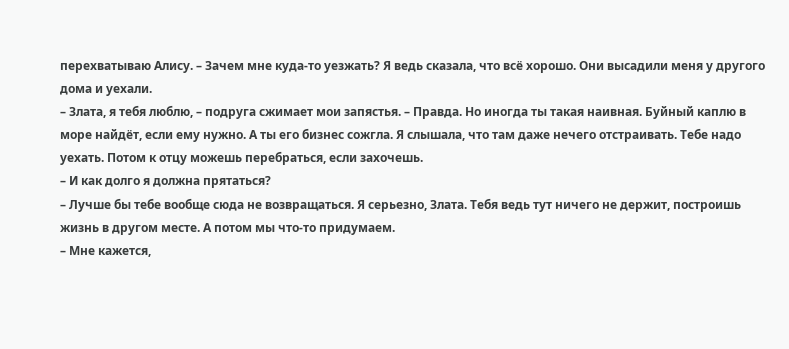перехватываю Алису. – Зачем мне куда-то уезжать? Я ведь сказала, что всё хорошо. Они высадили меня у другого дома и уехали.
– Злата, я тебя люблю, – подруга сжимает мои запястья. – Правда. Но иногда ты такая наивная. Буйный каплю в море найдёт, если ему нужно. А ты его бизнес сожгла. Я слышала, что там даже нечего отстраивать. Тебе надо уехать. Потом к отцу можешь перебраться, если захочешь.
– И как долго я должна прятаться?
– Лучше бы тебе вообще сюда не возвращаться. Я серьезно, Злата. Тебя ведь тут ничего не держит, построишь жизнь в другом месте. А потом мы что-то придумаем.
– Мне кажется,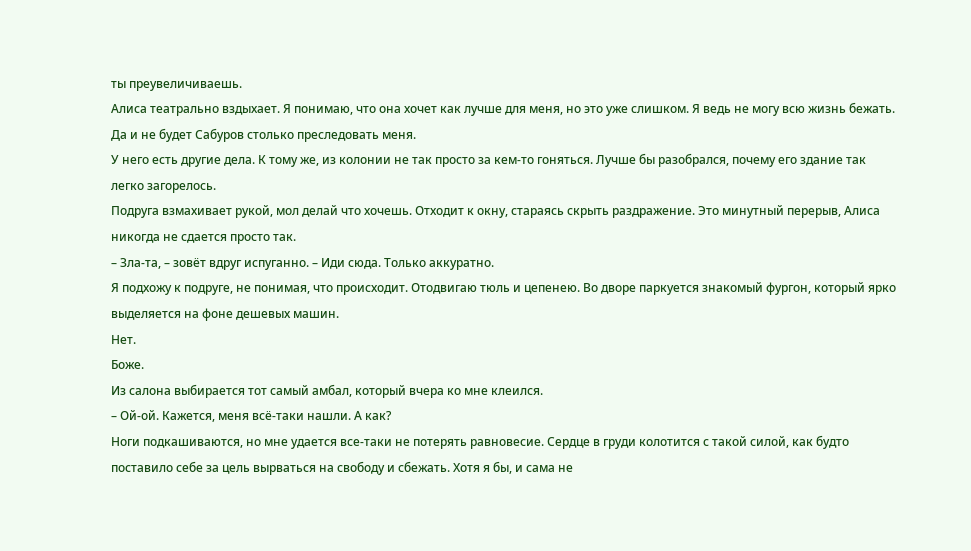ты преувеличиваешь.
Алиса театрально вздыхает. Я понимаю, что она хочет как лучше для меня, но это уже слишком. Я ведь не могу всю жизнь бежать. Да и не будет Сабуров столько преследовать меня.
У него есть другие дела. К тому же, из колонии не так просто за кем-то гоняться. Лучше бы разобрался, почему его здание так легко загорелось.
Подруга взмахивает рукой, мол делай что хочешь. Отходит к окну, стараясь скрыть раздражение. Это минутный перерыв, Алиса никогда не сдается просто так.
– Зла-та, – зовёт вдруг испуганно. – Иди сюда. Только аккуратно.
Я подхожу к подруге, не понимая, что происходит. Отодвигаю тюль и цепенею. Во дворе паркуется знакомый фургон, который ярко выделяется на фоне дешевых машин.
Нет.
Боже.
Из салона выбирается тот самый амбал, который вчера ко мне клеился.
– Ой-ой. Кажется, меня всё-таки нашли. А как?
Ноги подкашиваются, но мне удается все-таки не потерять равновесие. Сердце в груди колотится с такой силой, как будто поставило себе за цель вырваться на свободу и сбежать. Хотя я бы, и сама не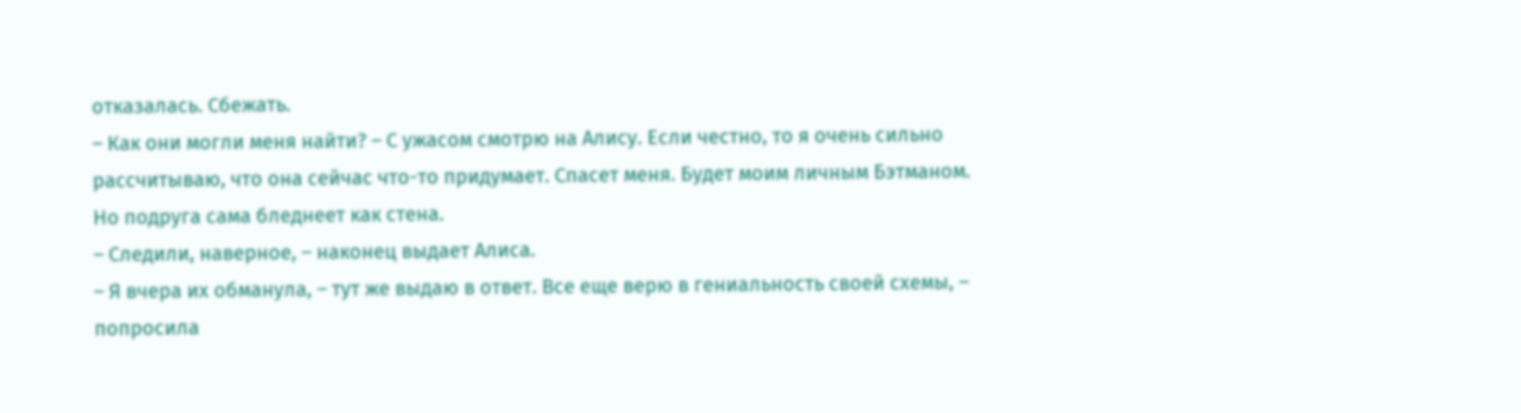отказалась. Сбежать.
– Как они могли меня найти? – С ужасом смотрю на Алису. Если честно, то я очень сильно рассчитываю, что она сейчас что-то придумает. Спасет меня. Будет моим личным Бэтманом. Но подруга сама бледнеет как стена.
– Следили, наверное, – наконец выдает Алиса.
– Я вчера их обманула, – тут же выдаю в ответ. Все еще верю в гениальность своей схемы, – попросила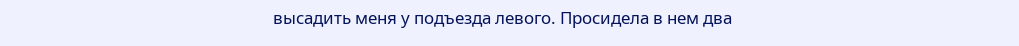высадить меня у подъезда левого. Просидела в нем два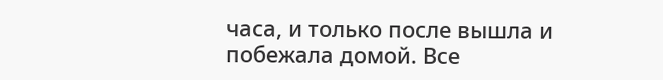часа, и только после вышла и побежала домой. Все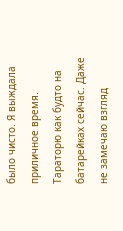было чисто. Я выждала приличное время.
Тараторю как будто на батарейках сейчас. Даже не замечаю взгляд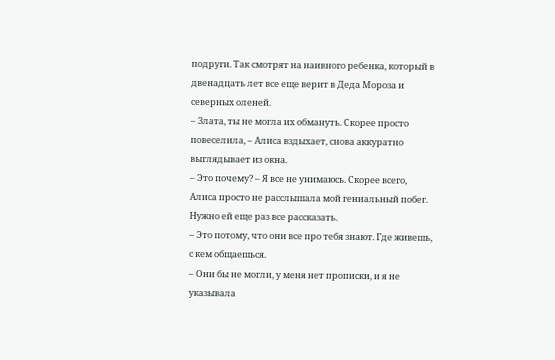подруги. Так смотрят на наивного ребенка, который в двенадцать лет все еще верит в Деда Мороза и северных оленей.
– Злата, ты не могла их обмануть. Скорее просто повеселила, – Алиса вздыхает, снова аккуратно выглядывает из окна.
– Это почему? – Я все не унимаюсь. Скорее всего, Алиса просто не расслышала мой гениальный побег. Нужно ей еще раз все рассказать.
– Это потому, что они все про тебя знают. Где живешь, с кем общаешься.
– Они бы не могли, у меня нет прописки, и я не указывала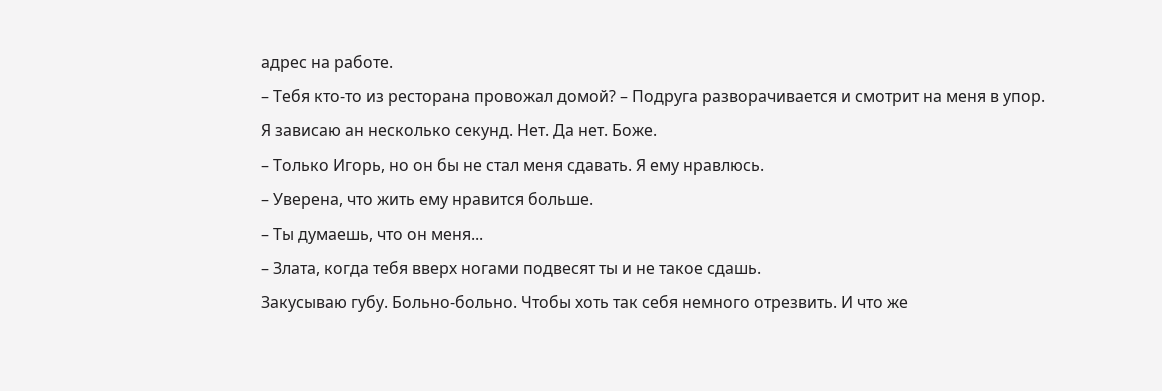адрес на работе.
– Тебя кто-то из ресторана провожал домой? – Подруга разворачивается и смотрит на меня в упор.
Я зависаю ан несколько секунд. Нет. Да нет. Боже.
– Только Игорь, но он бы не стал меня сдавать. Я ему нравлюсь.
– Уверена, что жить ему нравится больше.
– Ты думаешь, что он меня...
– Злата, когда тебя вверх ногами подвесят ты и не такое сдашь.
Закусываю губу. Больно-больно. Чтобы хоть так себя немного отрезвить. И что же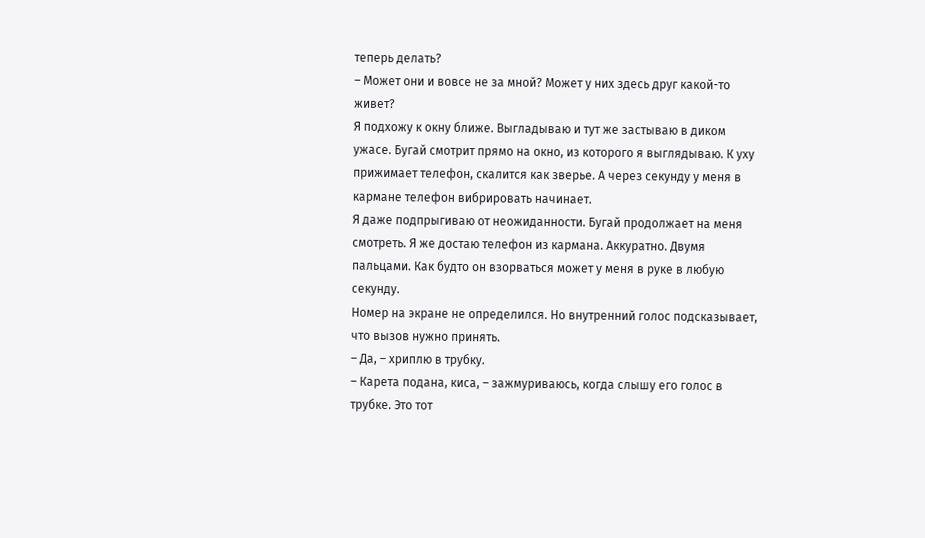теперь делать?
– Может они и вовсе не за мной? Может у них здесь друг какой-то живет?
Я подхожу к окну ближе. Выгладываю и тут же застываю в диком ужасе. Бугай смотрит прямо на окно, из которого я выглядываю. К уху прижимает телефон, скалится как зверье. А через секунду у меня в кармане телефон вибрировать начинает.
Я даже подпрыгиваю от неожиданности. Бугай продолжает на меня смотреть. Я же достаю телефон из кармана. Аккуратно. Двумя пальцами. Как будто он взорваться может у меня в руке в любую секунду.
Номер на экране не определился. Но внутренний голос подсказывает, что вызов нужно принять.
– Да, – хриплю в трубку.
– Карета подана, киса, – зажмуриваюсь, когда слышу его голос в трубке. Это тот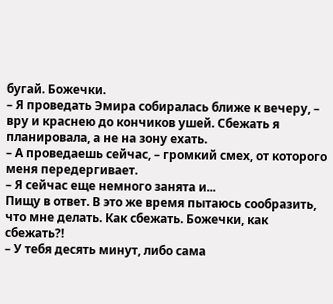бугай. Божечки.
– Я проведать Эмира собиралась ближе к вечеру, – вру и краснею до кончиков ушей. Сбежать я планировала, а не на зону ехать.
– А проведаешь сейчас, – громкий смех, от которого меня передергивает.
– Я сейчас еще немного занята и...
Пищу в ответ. В это же время пытаюсь сообразить, что мне делать. Как сбежать. Божечки, как сбежать?!
– У тебя десять минут, либо сама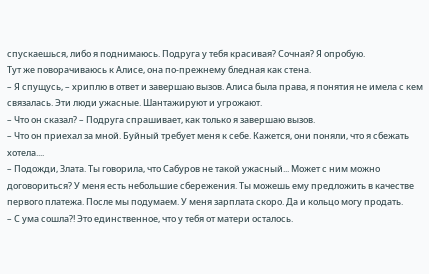спускаешься, либо я поднимаюсь. Подруга у тебя красивая? Сочная? Я опробую.
Тут же поворачиваюсь к Алисе, она по-прежнему бледная как стена.
– Я спущусь, – хриплю в ответ и завершаю вызов. Алиса была права, я понятия не имела с кем связалась. Эти люди ужасные. Шантажируют и угрожают.
– Что он сказал? – Подруга спрашивает, как только я завершаю вызов.
– Что он приехал за мной. Буйный требует меня к себе. Кажется, они поняли, что я сбежать хотела....
– Подожди, Злата. Ты говорила, что Сабуров не такой ужасный... Может с ним можно договориться? У меня есть небольшие сбережения. Ты можешь ему предложить в качестве первого платежа. После мы подумаем. У меня зарплата скоро. Да и кольцо могу продать.
– С ума сошла?! Это единственное, что у тебя от матери осталось.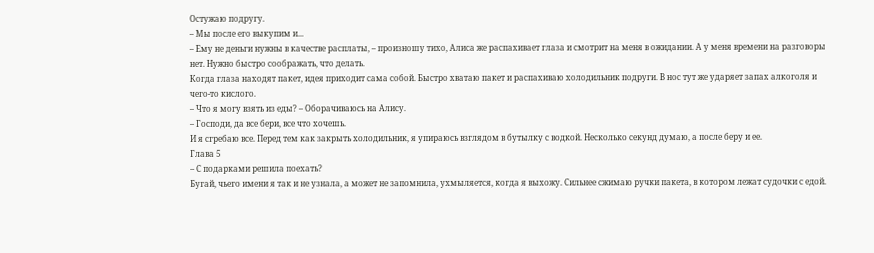Остужаю подругу.
– Мы после его выкупим и...
– Ему не деньги нужны в качестве расплаты, – произношу тихо, Алиса же распахивает глаза и смотрит на меня в ожидании. А у меня времени на разговоры нет. Нужно быстро соображать, что делать.
Когда глаза находят пакет, идея приходит сама собой. Быстро хватаю пакет и распахиваю холодильник подруги. В нос тут же ударяет запах алкоголя и чего-то кислого.
– Что я могу взять из еды? – Оборачиваюсь на Алису.
– Господи, да все бери, все что хочешь.
И я сгребаю все. Перед тем как закрыть холодильник, я упираюсь взглядом в бутылку с водкой. Несколько секунд думаю, а после беру и ее.
Глава 5
– С подарками решила поехать?
Бугай, чьего имени я так и не узнала, а может не запомнила, ухмыляется, когда я выхожу. Сильнее сжимаю ручки пакета, в котором лежат судочки с едой.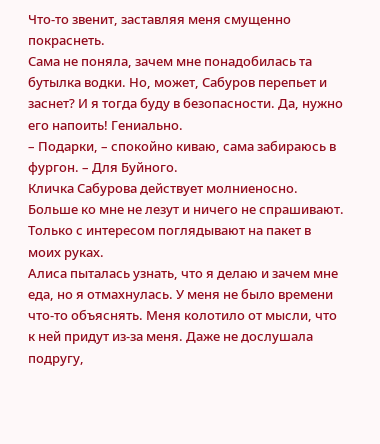Что-то звенит, заставляя меня смущенно покраснеть.
Сама не поняла, зачем мне понадобилась та бутылка водки. Но, может, Сабуров перепьет и заснет? И я тогда буду в безопасности. Да, нужно его напоить! Гениально.
– Подарки, – спокойно киваю, сама забираюсь в фургон. – Для Буйного.
Кличка Сабурова действует молниеносно. Больше ко мне не лезут и ничего не спрашивают. Только с интересом поглядывают на пакет в моих руках.
Алиса пыталась узнать, что я делаю и зачем мне еда, но я отмахнулась. У меня не было времени что-то объяснять. Меня колотило от мысли, что к ней придут из-за меня. Даже не дослушала подругу,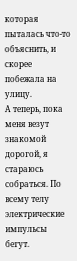которая пыталась что-то объяснить, и скорее побежала на улицу.
А теперь, пока меня везут знакомой дорогой, я стараюсь собраться. По всему телу электрические импульсы бегут.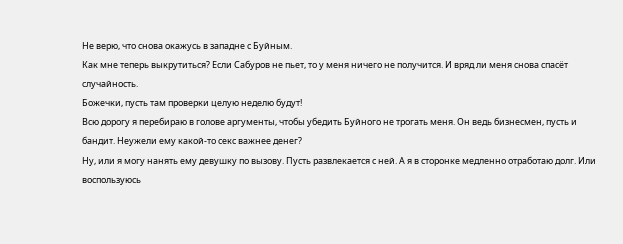Не верю, что снова окажусь в западне с Буйным.
Как мне теперь выкрутиться? Если Сабуров не пьет, то у меня ничего не получится. И вряд ли меня снова спасёт случайность.
Божечки, пусть там проверки целую неделю будут!
Всю дорогу я перебираю в голове аргументы, чтобы убедить Буйного не трогать меня. Он ведь бизнесмен, пусть и бандит. Неужели ему какой-то секс важнее денег?
Ну, или я могу нанять ему девушку по вызову. Пусть развлекается с ней. А я в сторонке медленно отработаю долг. Или воспользуюсь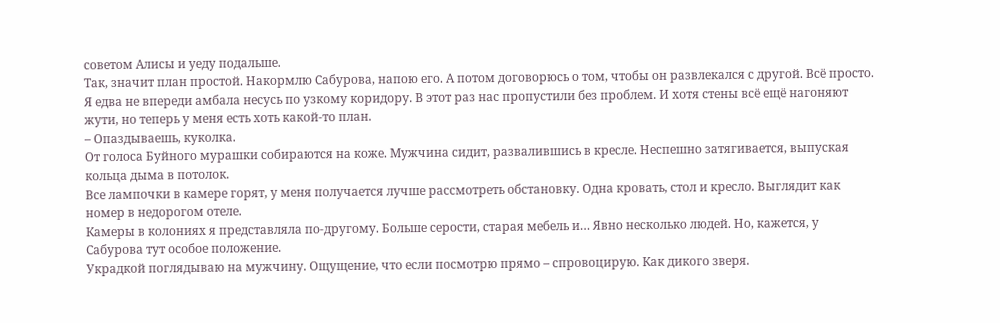советом Алисы и уеду подальше.
Так, значит план простой. Накормлю Сабурова, напою его. А потом договорюсь о том, чтобы он развлекался с другой. Всё просто.
Я едва не впереди амбала несусь по узкому коридору. В этот раз нас пропустили без проблем. И хотя стены всё ещё нагоняют жути, но теперь у меня есть хоть какой-то план.
– Опаздываешь, куколка.
От голоса Буйного мурашки собираются на коже. Мужчина сидит, развалившись в кресле. Неспешно затягивается, выпуская кольца дыма в потолок.
Все лампочки в камере горят, у меня получается лучше рассмотреть обстановку. Одна кровать, стол и кресло. Выглядит как номер в недорогом отеле.
Камеры в колониях я представляла по-другому. Больше серости, старая мебель и… Явно несколько людей. Но, кажется, у Сабурова тут особое положение.
Украдкой поглядываю на мужчину. Ощущение, что если посмотрю прямо – спровоцирую. Как дикого зверя.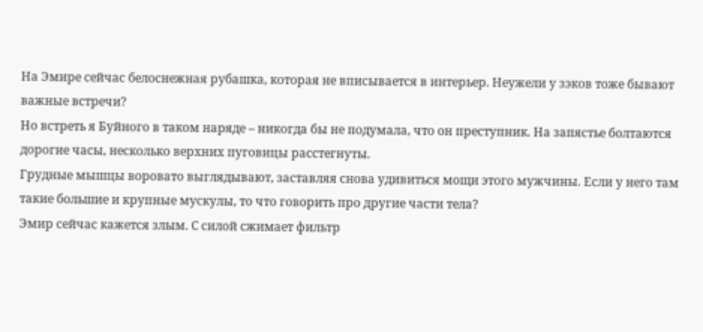На Эмире сейчас белоснежная рубашка, которая не вписывается в интерьер. Неужели у зэков тоже бывают важные встречи?
Но встреть я Буйного в таком наряде – никогда бы не подумала, что он преступник. На запястье болтаются дорогие часы, несколько верхних пуговицы расстегнуты.
Грудные мышцы воровато выглядывают, заставляя снова удивиться мощи этого мужчины. Если у него там такие большие и крупные мускулы, то что говорить про другие части тела?
Эмир сейчас кажется злым. С силой сжимает фильтр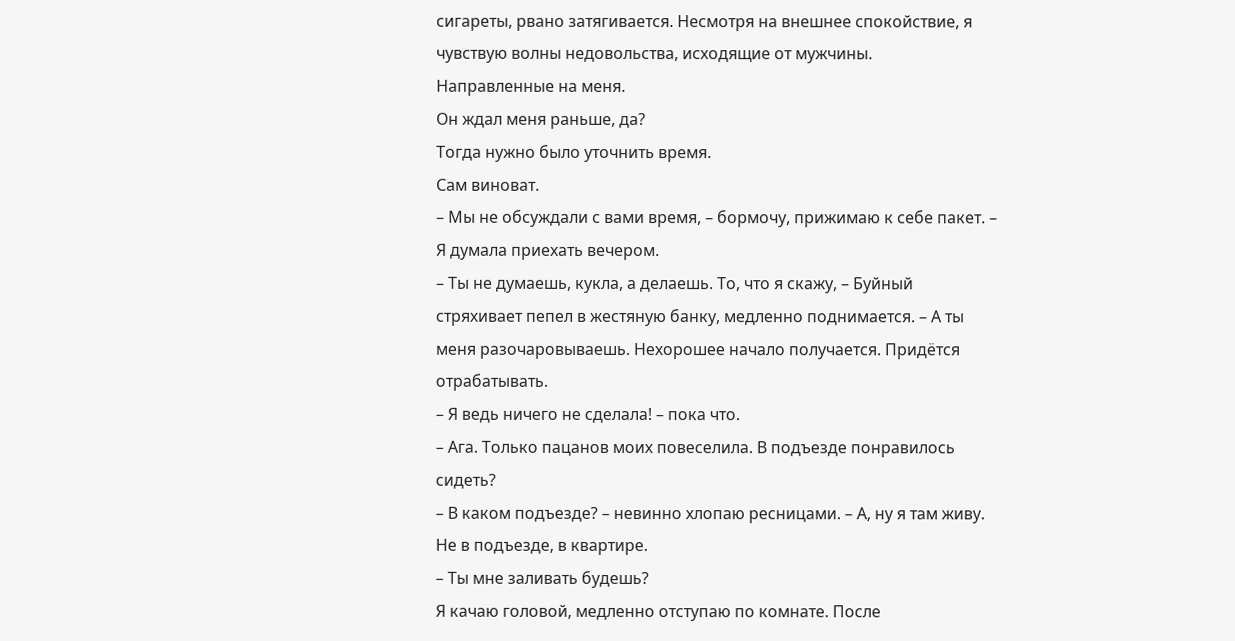сигареты, рвано затягивается. Несмотря на внешнее спокойствие, я чувствую волны недовольства, исходящие от мужчины.
Направленные на меня.
Он ждал меня раньше, да?
Тогда нужно было уточнить время.
Сам виноват.
– Мы не обсуждали с вами время, – бормочу, прижимаю к себе пакет. – Я думала приехать вечером.
– Ты не думаешь, кукла, а делаешь. То, что я скажу, – Буйный стряхивает пепел в жестяную банку, медленно поднимается. – А ты меня разочаровываешь. Нехорошее начало получается. Придётся отрабатывать.
– Я ведь ничего не сделала! – пока что.
– Ага. Только пацанов моих повеселила. В подъезде понравилось сидеть?
– В каком подъезде? – невинно хлопаю ресницами. – А, ну я там живу. Не в подъезде, в квартире.
– Ты мне заливать будешь?
Я качаю головой, медленно отступаю по комнате. После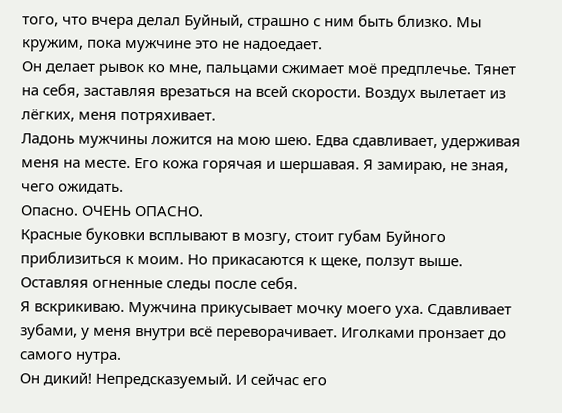того, что вчера делал Буйный, страшно с ним быть близко. Мы кружим, пока мужчине это не надоедает.
Он делает рывок ко мне, пальцами сжимает моё предплечье. Тянет на себя, заставляя врезаться на всей скорости. Воздух вылетает из лёгких, меня потряхивает.
Ладонь мужчины ложится на мою шею. Едва сдавливает, удерживая меня на месте. Его кожа горячая и шершавая. Я замираю, не зная, чего ожидать.
Опасно. ОЧЕНЬ ОПАСНО.
Красные буковки всплывают в мозгу, стоит губам Буйного приблизиться к моим. Но прикасаются к щеке, ползут выше. Оставляя огненные следы после себя.
Я вскрикиваю. Мужчина прикусывает мочку моего уха. Сдавливает зубами, у меня внутри всё переворачивает. Иголками пронзает до самого нутра.
Он дикий! Непредсказуемый. И сейчас его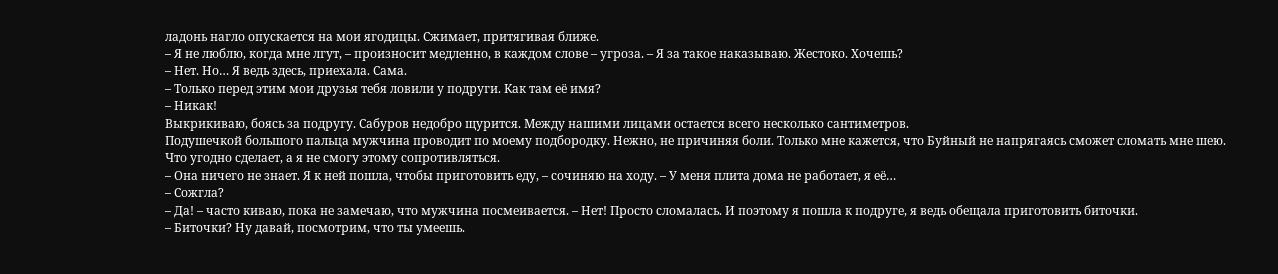ладонь нагло опускается на мои ягодицы. Сжимает, притягивая ближе.
– Я не люблю, когда мне лгут, – произносит медленно, в каждом слове – угроза. – Я за такое наказываю. Жестоко. Хочешь?
– Нет. Но… Я ведь здесь, приехала. Сама.
– Только перед этим мои друзья тебя ловили у подруги. Как там её имя?
– Никак!
Выкрикиваю, боясь за подругу. Сабуров недобро щурится. Между нашими лицами остается всего несколько сантиметров.
Подушечкой большого пальца мужчина проводит по моему подбородку. Нежно, не причиняя боли. Только мне кажется, что Буйный не напрягаясь сможет сломать мне шею. Что угодно сделает, а я не смогу этому сопротивляться.
– Она ничего не знает. Я к ней пошла, чтобы приготовить еду, – сочиняю на ходу. – У меня плита дома не работает, я её…
– Сожгла?
– Да! – часто киваю, пока не замечаю, что мужчина посмеивается. – Нет! Просто сломалась. И поэтому я пошла к подруге, я ведь обещала приготовить биточки.
– Биточки? Ну давай, посмотрим, что ты умеешь.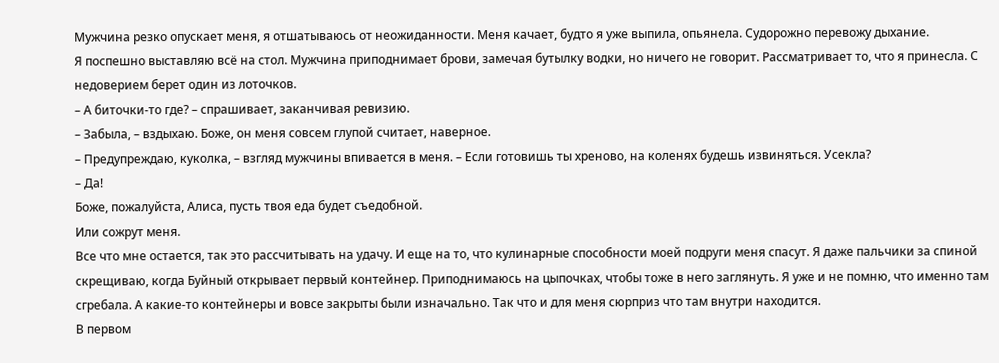Мужчина резко опускает меня, я отшатываюсь от неожиданности. Меня качает, будто я уже выпила, опьянела. Судорожно перевожу дыхание.
Я поспешно выставляю всё на стол. Мужчина приподнимает брови, замечая бутылку водки, но ничего не говорит. Рассматривает то, что я принесла. С недоверием берет один из лоточков.
– А биточки-то где? – спрашивает, заканчивая ревизию.
– Забыла, – вздыхаю. Боже, он меня совсем глупой считает, наверное.
– Предупреждаю, куколка, – взгляд мужчины впивается в меня. – Если готовишь ты хреново, на коленях будешь извиняться. Усекла?
– Да!
Боже, пожалуйста, Алиса, пусть твоя еда будет съедобной.
Или сожрут меня.
Все что мне остается, так это рассчитывать на удачу. И еще на то, что кулинарные способности моей подруги меня спасут. Я даже пальчики за спиной скрещиваю, когда Буйный открывает первый контейнер. Приподнимаюсь на цыпочках, чтобы тоже в него заглянуть. Я уже и не помню, что именно там сгребала. А какие-то контейнеры и вовсе закрыты были изначально. Так что и для меня сюрприз что там внутри находится.
В первом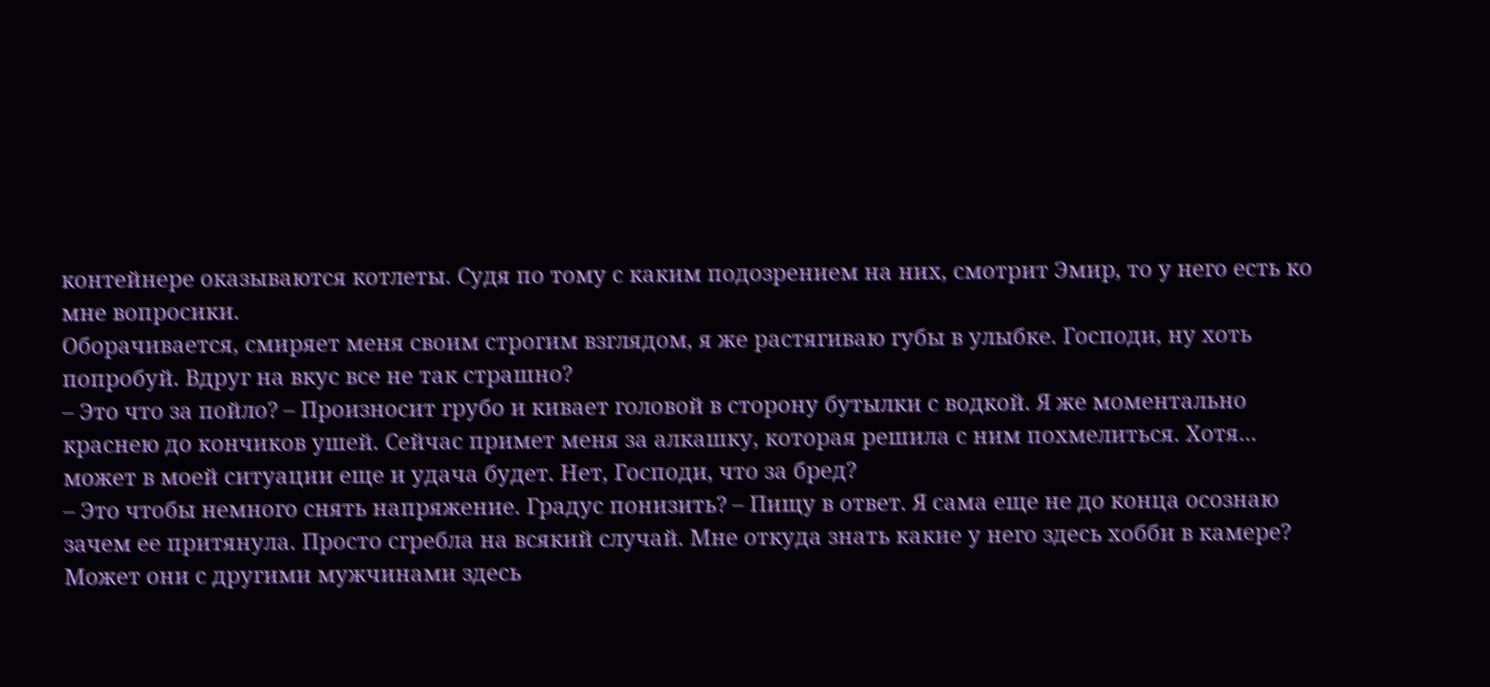контейнере оказываются котлеты. Судя по тому с каким подозрением на них, смотрит Эмир, то у него есть ко мне вопросики.
Оборачивается, смиряет меня своим строгим взглядом, я же растягиваю губы в улыбке. Господи, ну хоть попробуй. Вдруг на вкус все не так страшно?
– Это что за пойло? – Произносит грубо и кивает головой в сторону бутылки с водкой. Я же моментально краснею до кончиков ушей. Сейчас примет меня за алкашку, которая решила с ним похмелиться. Хотя... может в моей ситуации еще и удача будет. Нет, Господи, что за бред?
– Это чтобы немного снять напряжение. Градус понизить? – Пищу в ответ. Я сама еще не до конца осознаю зачем ее притянула. Просто сгребла на всякий случай. Мне откуда знать какие у него здесь хобби в камере? Может они с другими мужчинами здесь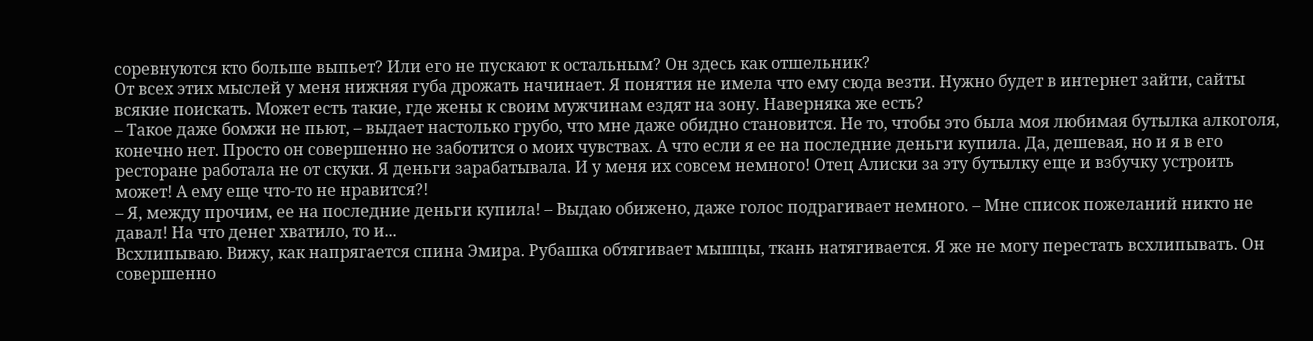соревнуются кто больше выпьет? Или его не пускают к остальным? Он здесь как отшельник?
От всех этих мыслей у меня нижняя губа дрожать начинает. Я понятия не имела что ему сюда везти. Нужно будет в интернет зайти, сайты всякие поискать. Может есть такие, где жены к своим мужчинам ездят на зону. Наверняка же есть?
– Такое даже бомжи не пьют, – выдает настолько грубо, что мне даже обидно становится. Не то, чтобы это была моя любимая бутылка алкоголя, конечно нет. Просто он совершенно не заботится о моих чувствах. А что если я ее на последние деньги купила. Да, дешевая, но и я в его ресторане работала не от скуки. Я деньги зарабатывала. И у меня их совсем немного! Отец Алиски за эту бутылку еще и взбучку устроить может! А ему еще что-то не нравится?!
– Я, между прочим, ее на последние деньги купила! – Выдаю обижено, даже голос подрагивает немного. – Мне список пожеланий никто не давал! На что денег хватило, то и...
Всхлипываю. Вижу, как напрягается спина Эмира. Рубашка обтягивает мышцы, ткань натягивается. Я же не могу перестать всхлипывать. Он совершенно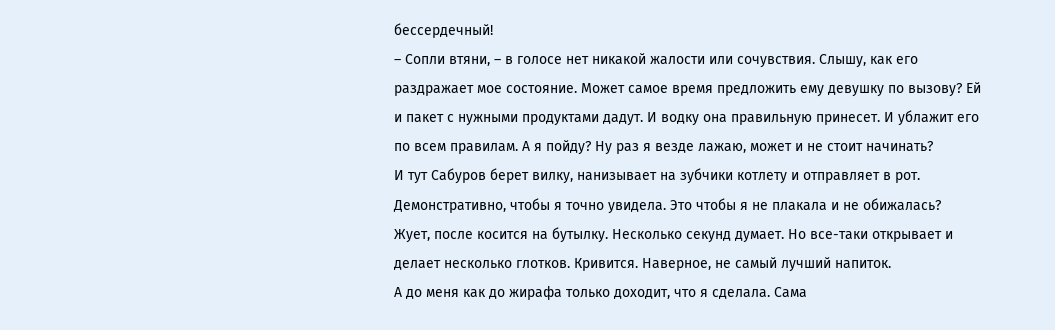бессердечный!
– Сопли втяни, – в голосе нет никакой жалости или сочувствия. Слышу, как его раздражает мое состояние. Может самое время предложить ему девушку по вызову? Ей и пакет с нужными продуктами дадут. И водку она правильную принесет. И ублажит его по всем правилам. А я пойду? Ну раз я везде лажаю, может и не стоит начинать?
И тут Сабуров берет вилку, нанизывает на зубчики котлету и отправляет в рот. Демонстративно, чтобы я точно увидела. Это чтобы я не плакала и не обижалась?
Жует, после косится на бутылку. Несколько секунд думает. Но все-таки открывает и делает несколько глотков. Кривится. Наверное, не самый лучший напиток.
А до меня как до жирафа только доходит, что я сделала. Сама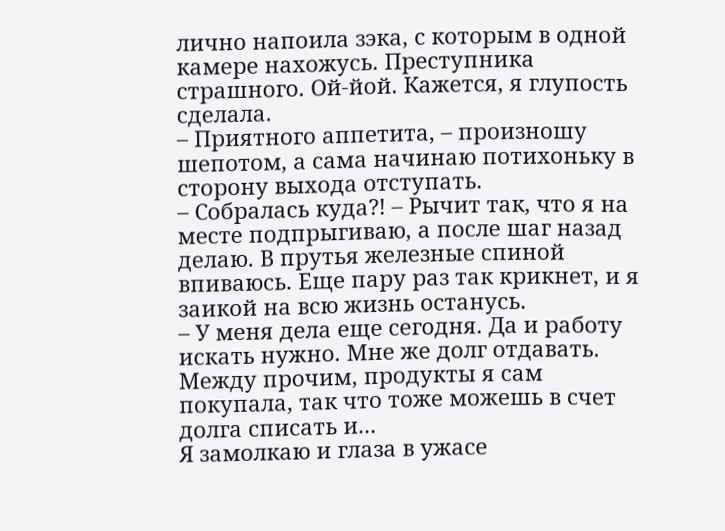лично напоила зэка, с которым в одной камере нахожусь. Преступника страшного. Ой-йой. Кажется, я глупость сделала.
– Приятного аппетита, – произношу шепотом, а сама начинаю потихоньку в сторону выхода отступать.
– Собралась куда?! – Рычит так, что я на месте подпрыгиваю, а после шаг назад делаю. В прутья железные спиной впиваюсь. Еще пару раз так крикнет, и я заикой на всю жизнь останусь.
– У меня дела еще сегодня. Да и работу искать нужно. Мне же долг отдавать. Между прочим, продукты я сам покупала, так что тоже можешь в счет долга списать и...
Я замолкаю и глаза в ужасе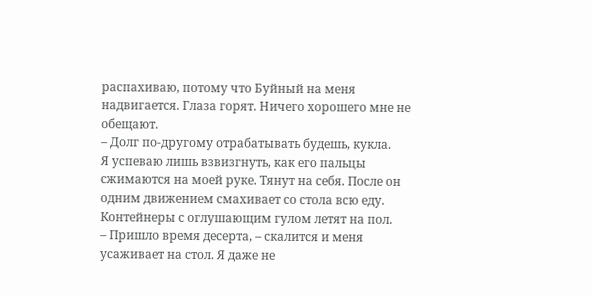распахиваю, потому что Буйный на меня надвигается. Глаза горят. Ничего хорошего мне не обещают.
– Долг по-другому отрабатывать будешь, кукла.
Я успеваю лишь взвизгнуть, как его пальцы сжимаются на моей руке. Тянут на себя. После он одним движением смахивает со стола всю еду. Контейнеры с оглушающим гулом летят на пол.
– Пришло время десерта, – скалится и меня усаживает на стол. Я даже не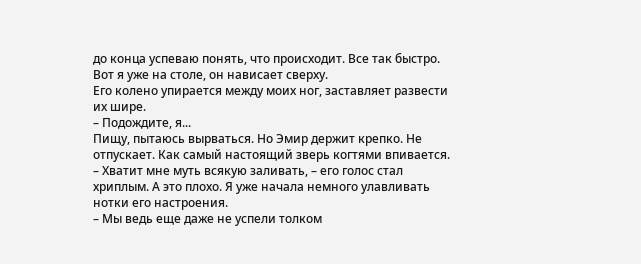до конца успеваю понять, что происходит. Все так быстро.
Вот я уже на столе, он нависает сверху.
Его колено упирается между моих ног, заставляет развести их шире.
– Подождите, я...
Пищу, пытаюсь вырваться. Но Эмир держит крепко. Не отпускает. Как самый настоящий зверь когтями впивается.
– Хватит мне муть всякую заливать, – его голос стал хриплым. А это плохо. Я уже начала немного улавливать нотки его настроения.
– Мы ведь еще даже не успели толком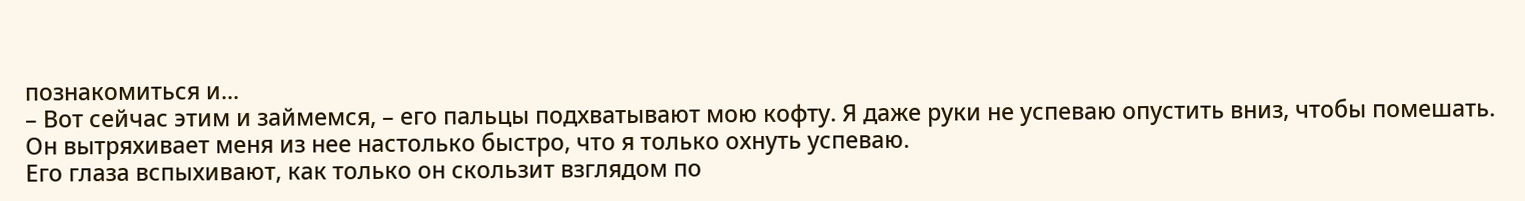познакомиться и...
– Вот сейчас этим и займемся, – его пальцы подхватывают мою кофту. Я даже руки не успеваю опустить вниз, чтобы помешать. Он вытряхивает меня из нее настолько быстро, что я только охнуть успеваю.
Его глаза вспыхивают, как только он скользит взглядом по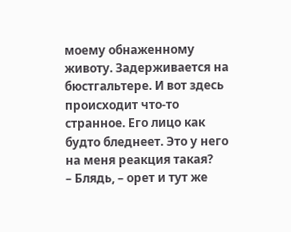моему обнаженному животу. Задерживается на бюстгальтере. И вот здесь происходит что-то странное. Его лицо как будто бледнеет. Это у него на меня реакция такая?
– Блядь, – орет и тут же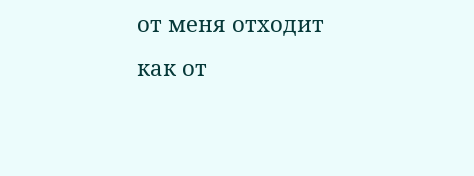от меня отходит как от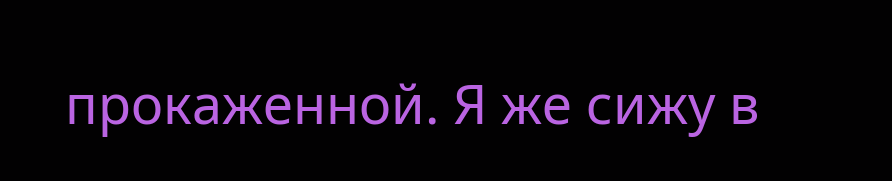прокаженной. Я же сижу в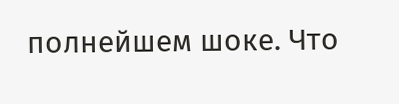полнейшем шоке. Что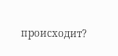происходит?